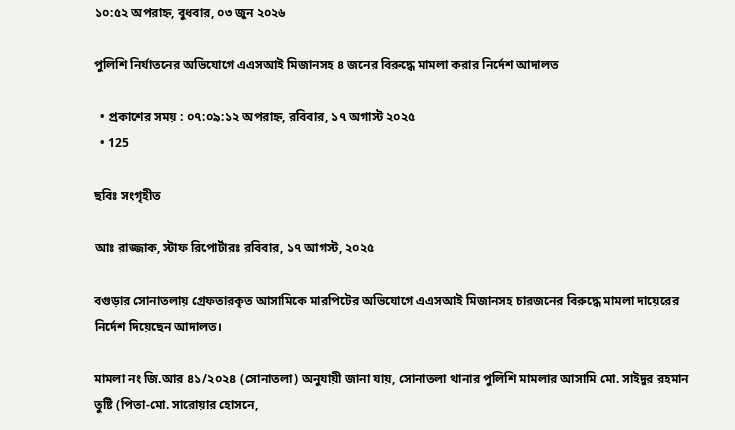১০:৫২ অপরাহ্ন, বুধবার, ০৩ জুন ২০২৬

পুলিশি নির্যাতনের অভিযোগে এএসআই মিজানসহ ৪ জনের বিরুদ্ধে মামলা করার নির্দেশ আদালত

  • প্রকাশের সময় : ০৭:০৯:১২ অপরাহ্ন, রবিবার, ১৭ অগাস্ট ২০২৫
  • 125

ছবিঃ সংগৃহীত

আঃ রাজ্জাক, স্টাফ রিপোর্টারঃ রবিবার, ১৭ আগস্ট, ২০২৫

বগুড়ার সোনাতলায় গ্রেফতারকৃত আসামিকে মারপিটের অভিযোগে এএসআই মিজানসহ চারজনের বিরুদ্ধে মামলা দায়েরের নির্দেশ দিয়েছেন আদালত।

মামলা নং জি.আর ৪১/২০২৪ (সোনাতলা) অনুযায়ী জানা যায়, সোনাতলা থানার পুলিশি মামলার আসামি মো. সাইদুর রহমান তুষ্টি (পিতা-মো. সারোয়ার হোসনে,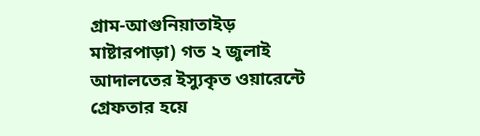গ্রাম-আগুনিয়াতাইড় মাষ্টারপাড়া) গত ২ জুলাই আদালতের ইস্যুকৃত ওয়ারেন্টে গ্রেফতার হয়ে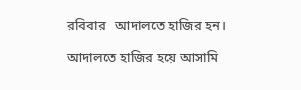রবিবার   আদালতে হাজির হন।

আদালতে হাজির হয়ে আসামি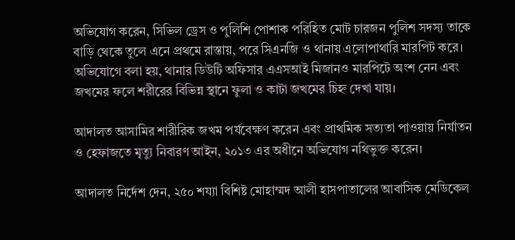অভিযোগ করেন, সিভিল ড্রেস ও পুলিশি পোশাক পরিহিত মোট চারজন পুলিশ সদস্য তাকে বাড়ি থেকে তুলে এনে প্রথমে রাস্তায়, পরে সিএনজি ও থানায় এলোপাথারি মারপিট করে। অভিযোগে বলা হয়, থানার ডিউটি অফিসার এএসআই মিজানও মারপিটে অংশ নেন এবং জখমের ফলে শরীরের বিভিন্ন স্থানে ফুলা ও কাটা জখমের চিহ্ন দেখা যায়।

আদালত আসামির শারীরিক জখম পর্যবেক্ষণ করেন এবং প্রাথমিক সত্যতা পাওয়ায় নির্যাতন ও হেফাজতে মৃত্যু নিবারণ আইন, ২০১৩ এর অধীনে অভিযোগ নথিভুক্ত করেন।

আদালত নির্দেশ দেন, ২৫০ শয্যা বিশিষ্ট মোহাম্মদ আলী হাসপাতালের আবাসিক মেডিকেল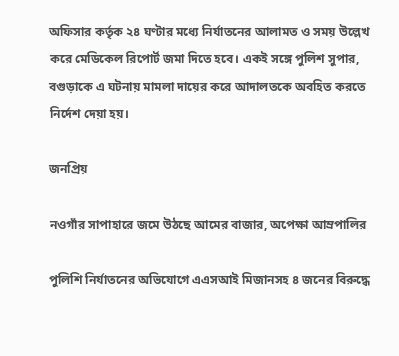অফিসার কর্তৃক ২৪ ঘণ্টার মধ্যে নির্যাতনের আলামত ও সময় উল্লেখ করে মেডিকেল রিপোর্ট জমা দিতে হবে। একই সঙ্গে পুলিশ সুপার, বগুড়াকে এ ঘটনায় মামলা দায়ের করে আদালতকে অবহিত করতে নির্দেশ দেয়া হয়।

জনপ্রিয়

নওগাঁর সাপাহারে জমে উঠছে আমের বাজার, অপেক্ষা আম্রপালির

পুলিশি নির্যাতনের অভিযোগে এএসআই মিজানসহ ৪ জনের বিরুদ্ধে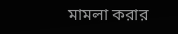মামলা করার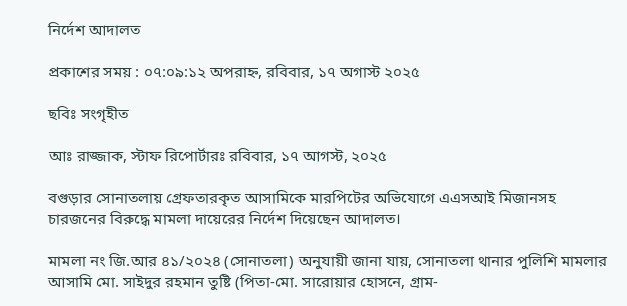নির্দেশ আদালত

প্রকাশের সময় : ০৭:০৯:১২ অপরাহ্ন, রবিবার, ১৭ অগাস্ট ২০২৫

ছবিঃ সংগৃহীত

আঃ রাজ্জাক, স্টাফ রিপোর্টারঃ রবিবার, ১৭ আগস্ট, ২০২৫

বগুড়ার সোনাতলায় গ্রেফতারকৃত আসামিকে মারপিটের অভিযোগে এএসআই মিজানসহ চারজনের বিরুদ্ধে মামলা দায়েরের নির্দেশ দিয়েছেন আদালত।

মামলা নং জি.আর ৪১/২০২৪ (সোনাতলা) অনুযায়ী জানা যায়, সোনাতলা থানার পুলিশি মামলার আসামি মো. সাইদুর রহমান তুষ্টি (পিতা-মো. সারোয়ার হোসনে, গ্রাম-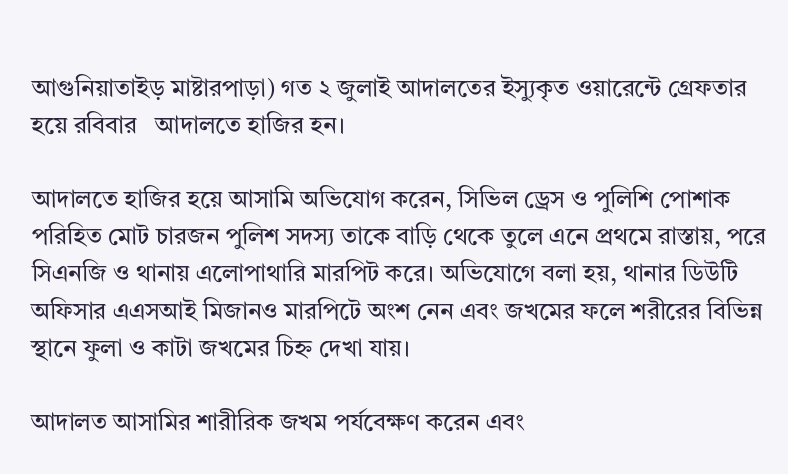আগুনিয়াতাইড় মাষ্টারপাড়া) গত ২ জুলাই আদালতের ইস্যুকৃত ওয়ারেন্টে গ্রেফতার হয়ে রবিবার   আদালতে হাজির হন।

আদালতে হাজির হয়ে আসামি অভিযোগ করেন, সিভিল ড্রেস ও পুলিশি পোশাক পরিহিত মোট চারজন পুলিশ সদস্য তাকে বাড়ি থেকে তুলে এনে প্রথমে রাস্তায়, পরে সিএনজি ও থানায় এলোপাথারি মারপিট করে। অভিযোগে বলা হয়, থানার ডিউটি অফিসার এএসআই মিজানও মারপিটে অংশ নেন এবং জখমের ফলে শরীরের বিভিন্ন স্থানে ফুলা ও কাটা জখমের চিহ্ন দেখা যায়।

আদালত আসামির শারীরিক জখম পর্যবেক্ষণ করেন এবং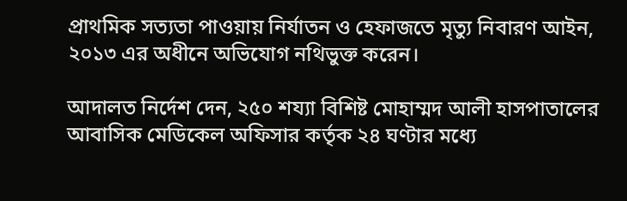প্রাথমিক সত্যতা পাওয়ায় নির্যাতন ও হেফাজতে মৃত্যু নিবারণ আইন, ২০১৩ এর অধীনে অভিযোগ নথিভুক্ত করেন।

আদালত নির্দেশ দেন, ২৫০ শয্যা বিশিষ্ট মোহাম্মদ আলী হাসপাতালের আবাসিক মেডিকেল অফিসার কর্তৃক ২৪ ঘণ্টার মধ্যে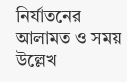নির্যাতনের আলামত ও সময় উল্লেখ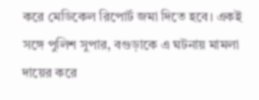করে মেডিকেল রিপোর্ট জমা দিতে হবে। একই সঙ্গে পুলিশ সুপার, বগুড়াকে এ ঘটনায় মামলা দায়ের করে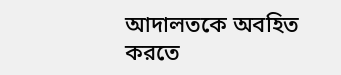আদালতকে অবহিত করতে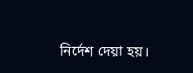নির্দেশ দেয়া হয়।